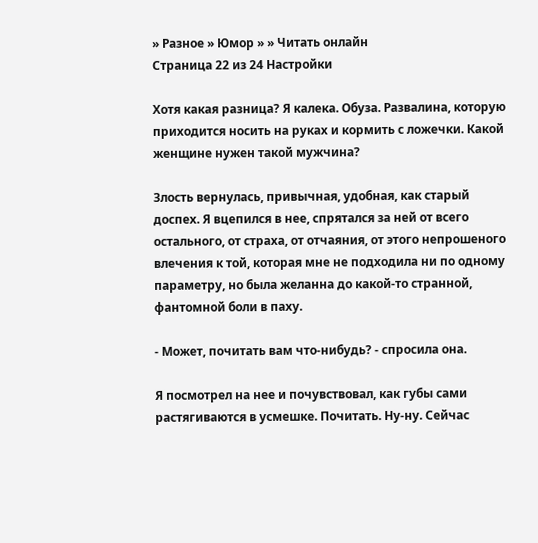» Разное » Юмор » » Читать онлайн
Страница 22 из 24 Настройки

Хотя какая разница? Я калека. Обуза. Развалина, которую приходится носить на руках и кормить с ложечки. Какой женщине нужен такой мужчина?

Злость вернулась, привычная, удобная, как старый доспех. Я вцепился в нее, спрятался за ней от всего остального, от страха, от отчаяния, от этого непрошеного влечения к той, которая мне не подходила ни по одному параметру, но была желанна до какой-то странной, фантомной боли в паху.

- Может, почитать вам что-нибудь? - спросила она.

Я посмотрел на нее и почувствовал, как губы сами растягиваются в усмешке. Почитать. Ну-ну. Сейчас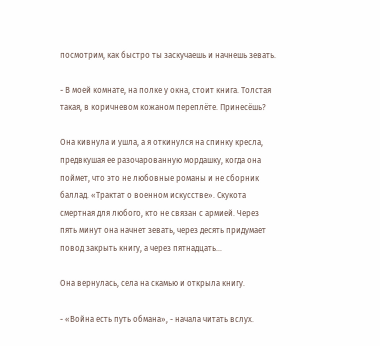посмотрим, как быстро ты заскучаешь и начнешь зевать.

- В моей комнате, на полке у окна, стоит книга. Толстая такая, в коричневом кожаном переплёте. Принесёшь?

Она кивнула и ушла, а я откинулся на спинку кресла, предвкушая ее разочарованную мордашку, когда она поймет, что это не любовные романы и не сборник баллад. «Трактат о военном искусстве». Скукота смертная для любого, кто не связан с армией. Через пять минут она начнет зевать, через десять придумает повод закрыть книгу, а через пятнадцать...

Она вернулась, села на скамью и открыла книгу.

- «Война есть путь обмана», - начала читать вслух.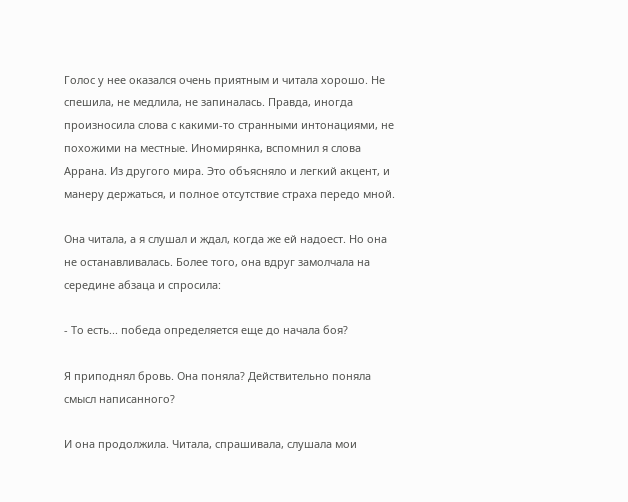Голос у нее оказался очень приятным и читала хорошо. Не спешила, не медлила, не запиналась. Правда, иногда произносила слова с какими-то странными интонациями, не похожими на местные. Иномирянка, вспомнил я слова Аррана. Из другого мира. Это объясняло и легкий акцент, и манеру держаться, и полное отсутствие страха передо мной.

Она читала, а я слушал и ждал, когда же ей надоест. Но она не останавливалась. Более того, она вдруг замолчала на середине абзаца и спросила:

- То есть... победа определяется еще до начала боя?

Я приподнял бровь. Она поняла? Действительно поняла смысл написанного?

И она продолжила. Читала, спрашивала, слушала мои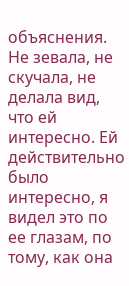объяснения. Не зевала, не скучала, не делала вид, что ей интересно. Ей действительно было интересно, я видел это по ее глазам, по тому, как она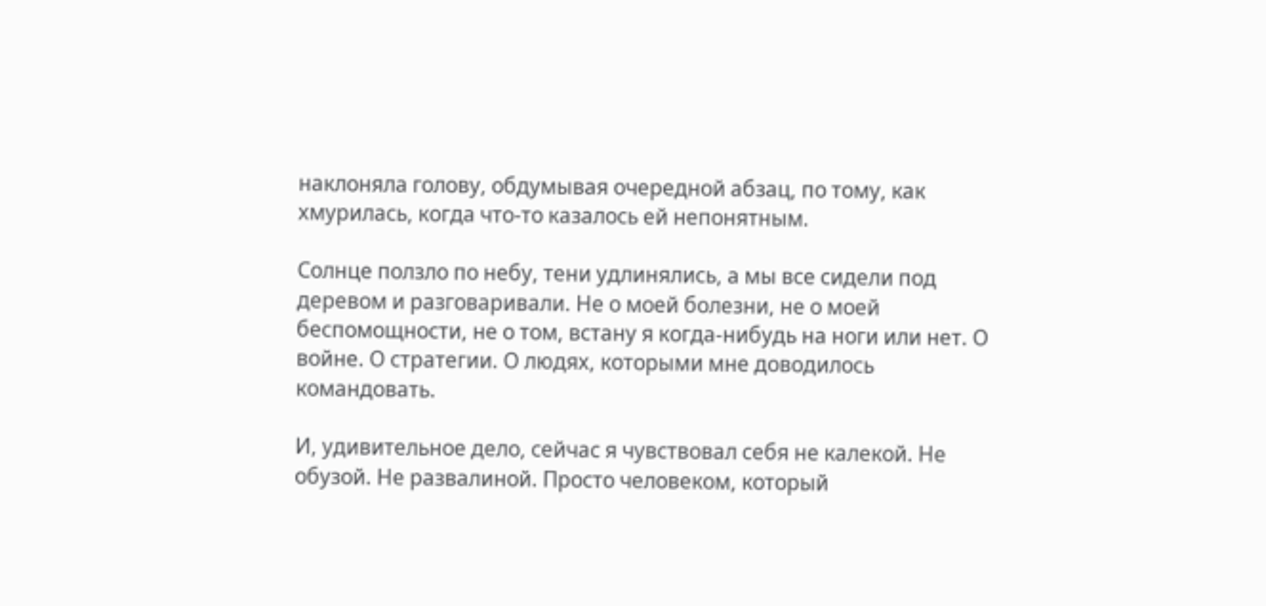наклоняла голову, обдумывая очередной абзац, по тому, как хмурилась, когда что-то казалось ей непонятным.

Солнце ползло по небу, тени удлинялись, а мы все сидели под деревом и разговаривали. Не о моей болезни, не о моей беспомощности, не о том, встану я когда-нибудь на ноги или нет. О войне. О стратегии. О людях, которыми мне доводилось командовать.

И, удивительное дело, сейчас я чувствовал себя не калекой. Не обузой. Не развалиной. Просто человеком, который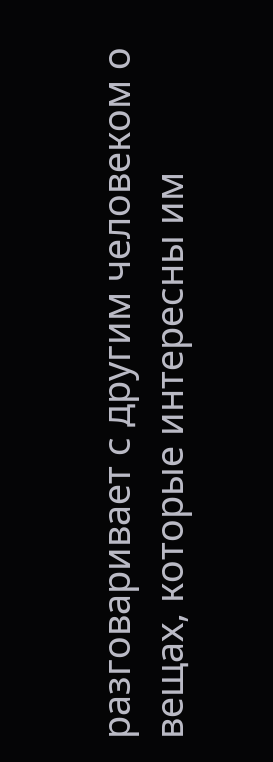разговаривает с другим человеком о вещах, которые интересны им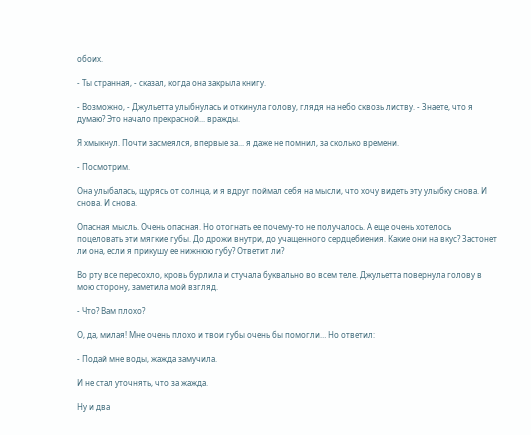обоих.

- Ты странная, - сказал, когда она закрыла книгу.

- Возможно, - Джульетта улыбнулась и откинула голову, глядя на небо сквозь листву. - Знаете, что я думаю? Это начало прекрасной... вражды.

Я хмыкнул. Почти засмеялся, впервые за... я даже не помнил, за сколько времени.

- Посмотрим.

Она улыбалась, щурясь от солнца, и я вдруг поймал себя на мысли, что хочу видеть эту улыбку снова. И снова. И снова.

Опасная мысль. Очень опасная. Но отогнать ее почему-то не получалось. А еще очень хотелось поцеловать эти мягкие губы. До дрожи внутри, до учащенного сердцебиения. Какие они на вкус? Застонет ли она, если я прикушу ее нижнюю губу? Ответит ли?

Во рту все пересохло, кровь бурлила и стучала буквально во всем теле. Джульетта повернула голову в мою сторону, заметила мой взгляд.

- Что? Вам плохо?

О, да, милая! Мне очень плохо и твои губы очень бы помогли… Но ответил:

- Подай мне воды, жажда замучила.

И не стал уточнять, что за жажда.

Ну и два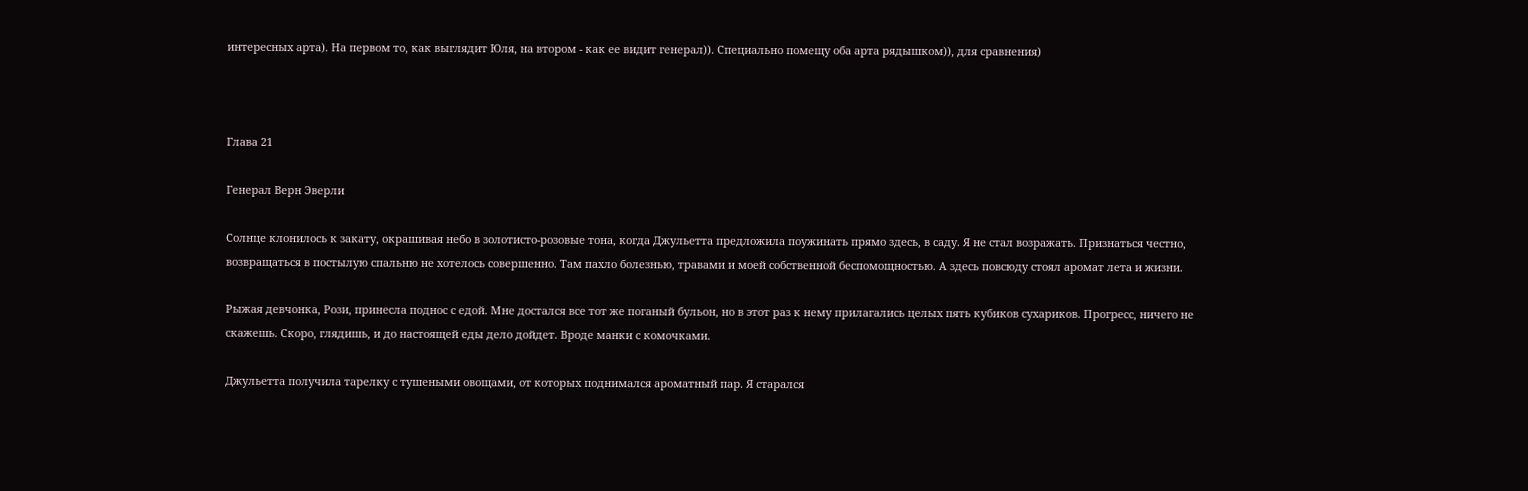интересных арта). На первом то, как выглядит Юля, на втором - как ее видит генерал)). Специально помещу оба арта рядышком)), для сравнения)



Глава 21

Генерал Верн Эверли

Солнце клонилось к закату, окрашивая небо в золотисто-розовые тона, когда Джульетта предложила поужинать прямо здесь, в саду. Я не стал возражать. Признаться честно, возвращаться в постылую спальню не хотелось совершенно. Там пахло болезнью, травами и моей собственной беспомощностью. А здесь повсюду стоял аромат лета и жизни.

Рыжая девчонка, Рози, принесла поднос с едой. Мне достался все тот же поганый бульон, но в этот раз к нему прилагались целых пять кубиков сухариков. Прогресс, ничего не скажешь. Скоро, глядишь, и до настоящей еды дело дойдет. Вроде манки с комочками.

Джульетта получила тарелку с тушеными овощами, от которых поднимался ароматный пар. Я старался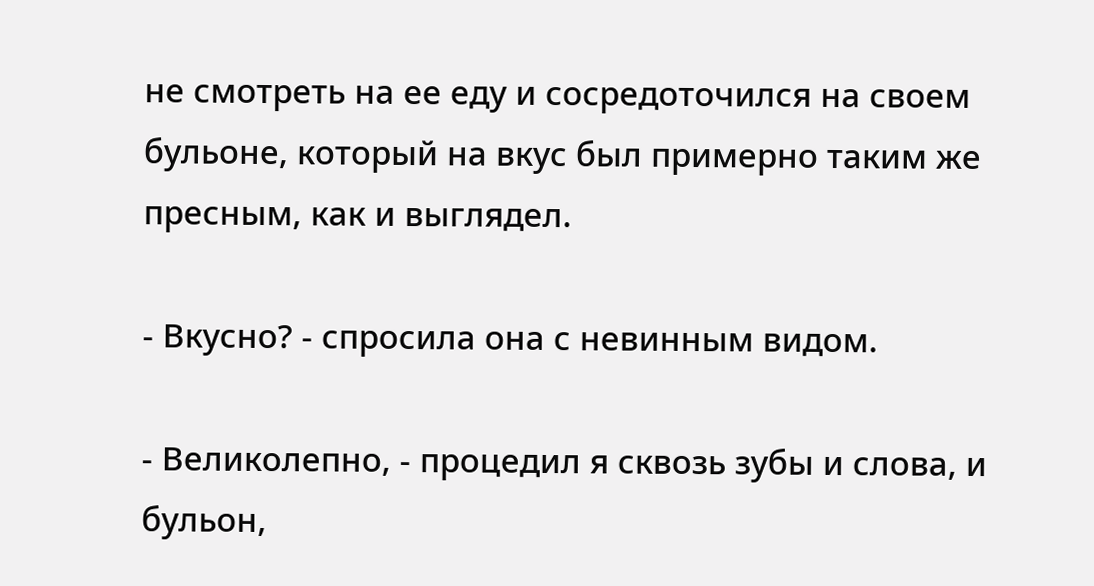не смотреть на ее еду и сосредоточился на своем бульоне, который на вкус был примерно таким же пресным, как и выглядел.

- Вкусно? - спросила она с невинным видом.

- Великолепно, - процедил я сквозь зубы и слова, и бульон,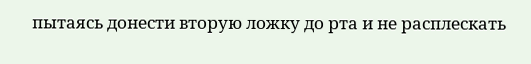пытаясь донести вторую ложку до рта и не расплескать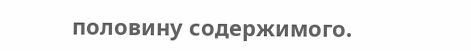половину содержимого.